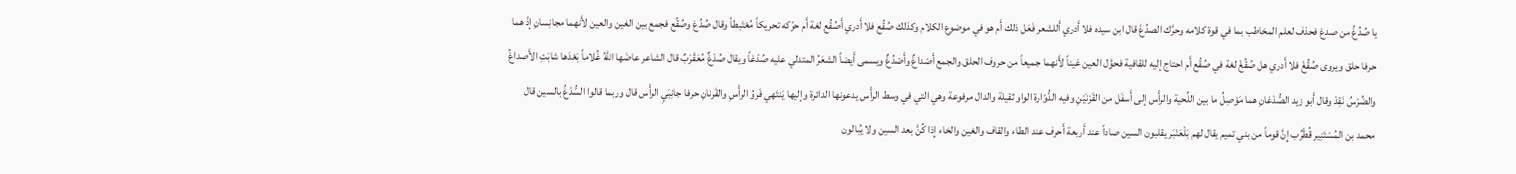يا صُدُغُ من صدغ فحذف لعلم المخاطب بما في قوة كلامه وحرَّك الصدُغَ قال ابن سيده فلا أَدري أَللشعر فَعَل ذلك أَم هو في موضوع الكلام وكذلك صُقُع فلا أَدري أَصُقُع لغة أَم حرّكه تحريكاً مُعْتَبطاً وقال صُدُغ وصُقُع فجمع بين الغين والعين لأَنهما مجانِسانِ إذْ هما حرفا حلق ويروى صُقُغْ فلا أَدري هل صُقُغْ لغة في صُقُع أَم احتاج إليه للقافية فحوَّل العين غيناً لأَنهما جميعاً من حروف الحلق والجمع أَصْداغٌ وأَصْدُغٌ ويسمى أَيضاً الشعَرُ المتدلي عليه صُدْغاً ويقال صُدْغٌ مُعَقْرَبٌ قال الشاعر عاضَها اللهُ غُلاماً بَعْدَها شابَتِ الأَصداغُ والضِّرْسُ نَقِدْ وقال أَبو زيد الصُّدْغانِ هما مَوْصِلُ ما بين اللِّحية والرأْس إلى أَسفَل من القَرْنَيْنِ وفيه الدُّوّارة الواو ثقيلة والدال مرفوعة وهي التي في وسط الرأْس يدعونها الدائرة وإليها يَنتَهي فَروُ الرأْسِ والقَرنانِ حرفا جانِبَيِ الرأْس قال وربما قالوا السُّدْغُ بالسين قال محمد بن المُسْتَنِير قُطْرُب إِنَّ قوماً من بني تميم يقال لهم بَلْعَنْبَر يقلبون السين صاداً عند أَربعة أَحرف عند الطاء والقاف والغين والخاء إِذا كُنَّ بعد السين ولا يُبالون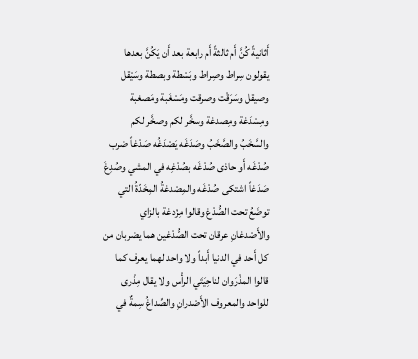أَثانيةً كُنَّ أَم ثالثةً أَم رابعة بعد أَن يَكُنَّ بعدها يقولون سِراط وصِراط وبَسْطة وبصطة وسَيْقل وصيقل وسَرَقْت وصرقت ومَسْغَبة ومَصغبة ومِسْدَغة ومِصدغة وسخَّر لكم وصخَّر لكم والسَّخَبُ والصَّخَبُ وصَدَغَه يَصْدَغُه صَدْغاً ضرب صُدْغَه أَو حاذى صُدْغَه بصُدْغِه في المشي وصُدِغَ صَدَغاً اشتكى صُدْغَه والمِصْدغةُ المِخَدّةُ التي توضَعُ تحت الصُّدْغ وقالوا مِزْدغة بالزاي والأَصْدغانِ عرقان تحت الصُّدْغين هما يضربان من كل أَحد في الدنيا أَبداً ولا واحد لهما يعرف كما قالوا المذْرَوان لناحِيَتَي الرأْس ولا يقال مِذْرى للواحد والمعروف الأَصْدرانِ والصِّداغُ سِمةٌ في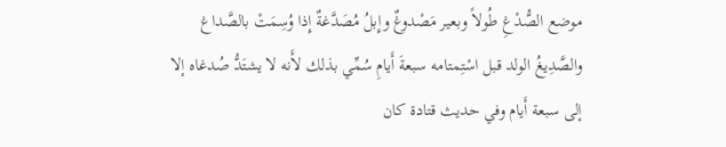موضع الصُّدْغِ طُولاً وبعير مَصْدوغٌ وإِبلُ مُصَدَّغةٌ إِذا وُسِمَتْ بالصَّداغ والصَّدِيغُ الولد قبل اسْتِمتامه سبعةَ أَيامِ سُمِّي بذلك لأَنه لا يشتَدُّ صُدغاه إلا إلى سبعة أَيام وفي حديث قتادة كان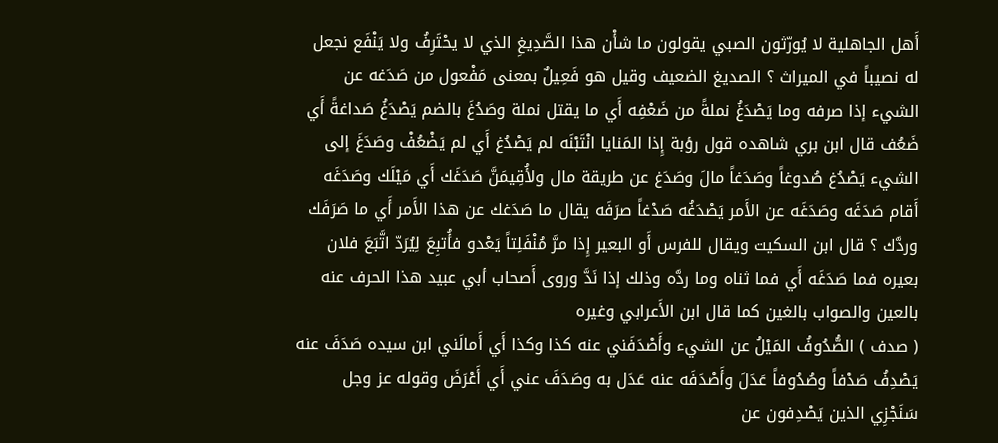أَهل الجاهلية لا يُورّثون الصبي يقولون ما شأْن هذا الصَّدِيغِ الذي لا يحْتَرِفُ ولا يَنْفَع نجعل له نصيباً في الميراث ؟ الصديغ الضعيف وقيل هو فَعِيلٌ بمعنى مَفْعول من صَدَغه عن الشيء إذا صرفه وما يَصْدَغُ نملةً من ضَعْفِه أَي ما يقتل نملة وصَدُغَ بالضم يَصْدَغُ صَداغةً أَي ضَعُف قال ابن بري شاهده قول رؤبة إِذا المَنايا انْتَبْنَه لم يَصْدُغ أَي لم يَضْعُفْ وصَدَغَ إلى الشيء يَصْدُغ صُدوغاً وصَدَغاً مالَ وصَدَغ عن طريقة مال ولأُقِيمَنَّ صَدَغَك أَي مَيْلَك وصَدَغَه أَقام صَدَغَه وصَدَغَه عن الأَمر يَصْدَغُه صَدْغاً صرَفَه يقال ما صَدَغك عن هذا الأَمر أَي ما صَرَفَك وردَّك ؟ قال ابن السكيت ويقال للفرس أَو البعير إِذا مرَّ مُنْفَلِتاً يَعْدو فأُتبِعَ لِيُرَدّ اتَّبَعَ فلان بعيره فما صَدَغَه أَي فما ثناه وما ردَّه وذلك إذا نَدَّ وروى أَصحاب أبي عبيد هذا الحرف عنه بالعين والصواب بالغين كما قال ابن الأَعرابي وغيره
( صدف ) الصُّدُوفُ المَيْلُ عن الشيء وأَصْدَفَني عنه كذا وكذا أَي أَمالَني ابن سيده صَدَفَ عنه يَصْدِفُ صَدْفاً وصُدُوفاً عَدَلَ وأَصْدَفَه عنه عَدَل به وصَدَفَ عني أَي أَعْرَضَ وقوله عز وجل سَنَجْزِي الذين يَصْدِفون عن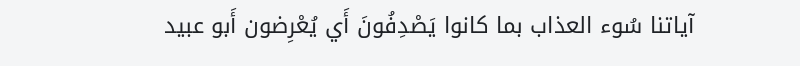آياتنا سُوء العذاب بما كانوا يَصْدِفُونَ أَي يُعْرِضون أَبو عبيد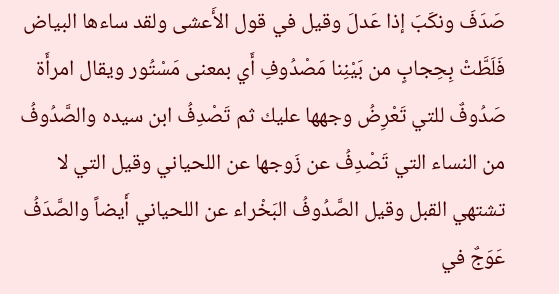صَدَفَ ونكَبَ إذا عَدلَ وقيل في قول الأَعشى ولقد ساءها البياض فَلَطَّتْ بِحِجابٍ من بَيْنِنا مَصْدُوفِ أَي بمعنى مَسْتُور ويقال امرأَة صَدُوفٌ للتي تَعْرِضُ وجهها عليك ثم تَصْدِفُ ابن سيده والصَّدُوفُ من النساء التي تَصْدِفُ عن زَوجها عن اللحياني وقيل التي لا تشتهي القبل وقيل الصَّدُوفُ البَخْراء عن اللحياني أَيضاً والصَّدَفُ عَوَجٌ في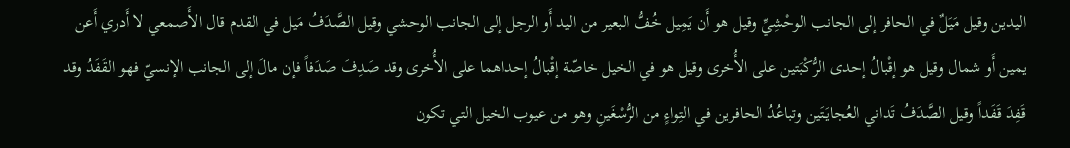اليدين وقيل مَيَلٌ في الحافر إلى الجانب الوحْشِيِّ وقيل هو أَن يَمِيل خُفُّ البعير من اليد أَو الرجل إلى الجانب الوحشي وقيل الصَّدَفُ مَيل في القدم قال الأَصمعي لا أَدري أَعن يمين أَو شمال وقيل هو إقْبالُ إحدى الرُّكْبَتين على الأُخرى وقيل هو في الخيل خاصّة إقْبالُ إحداهما على الأُخرى وقد صَدِفَ صَدَفاً فإن مالَ إلى الجانب الإنسيّ فهو القَفَدُ وقد قَفِدَ قَفَداً وقيل الصَّدَفُ تَداني العُجايَتَين وتباعُدُ الحافرين في التِواءٍ من الرُّسْغَينِ وهو من عيوب الخيل التي تكون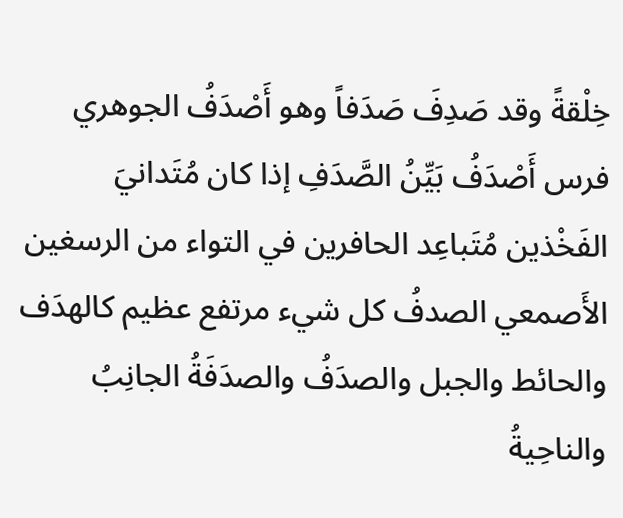خِلْقةً وقد صَدِفَ صَدَفاً وهو أَصْدَفُ الجوهري فرس أَصْدَفُ بَيِّنُ الصَّدَفِ إذا كان مُتَدانيَ الفَخْذين مُتَباعِد الحافرين في التواء من الرسغين الأَصمعي الصدفُ كل شيء مرتفع عظيم كالهدَف والحائط والجبل والصدَفُ والصدَفَةُ الجانِبُ والناحِيةُ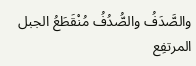والصَّدَفُ والصُّدُفُ مُنْقَطَعُ الجبل المرتفِع